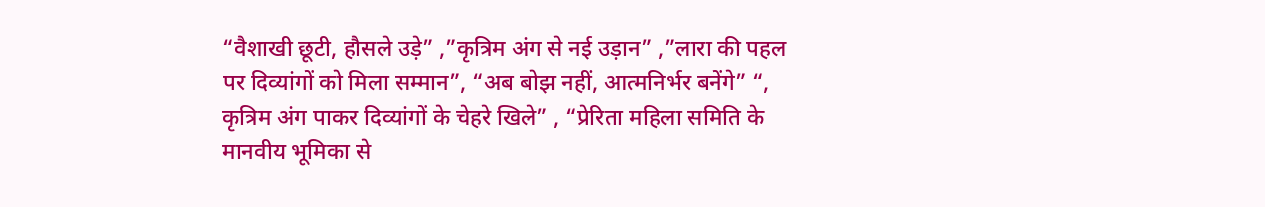“वैशाखी छूटी, हौसले उड़े” ,”कृत्रिम अंग से नई उड़ान” ,”लारा की पहल पर दिव्यांगों को मिला सम्मान”, “अब बोझ नहीं, आत्मनिर्भर बनेंगे” “, कृत्रिम अंग पाकर दिव्यांगों के चेहरे खिले” , “प्रेरिता महिला समिति के मानवीय भूमिका से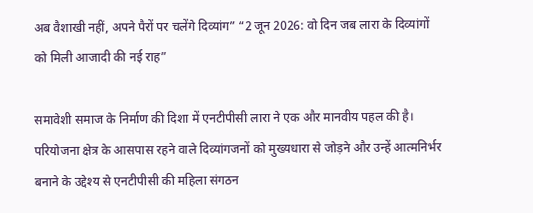अब वैशाखी नहीं, अपने पैरों पर चलेंगे दिव्यांग” “2 जून 2026: वो दिन जब लारा के दिव्यांगों को मिली आजादी की नई राह”

समावेशी समाज के निर्माण की दिशा में एनटीपीसी लारा ने एक और मानवीय पहल की है। परियोजना क्षेत्र के आसपास रहने वाले दिव्यांगजनों को मुख्यधारा से जोड़ने और उन्हें आत्मनिर्भर बनाने के उद्देश्य से एनटीपीसी की महिला संगठन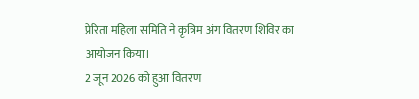प्रेरिता महिला समिति ने कृत्रिम अंग वितरण शिविर का आयोजन किया।
2 जून 2026 को हुआ वितरण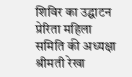शिविर का उद्घाटन प्रेरिता महिला समिति की अध्यक्षा श्रीमती रेखा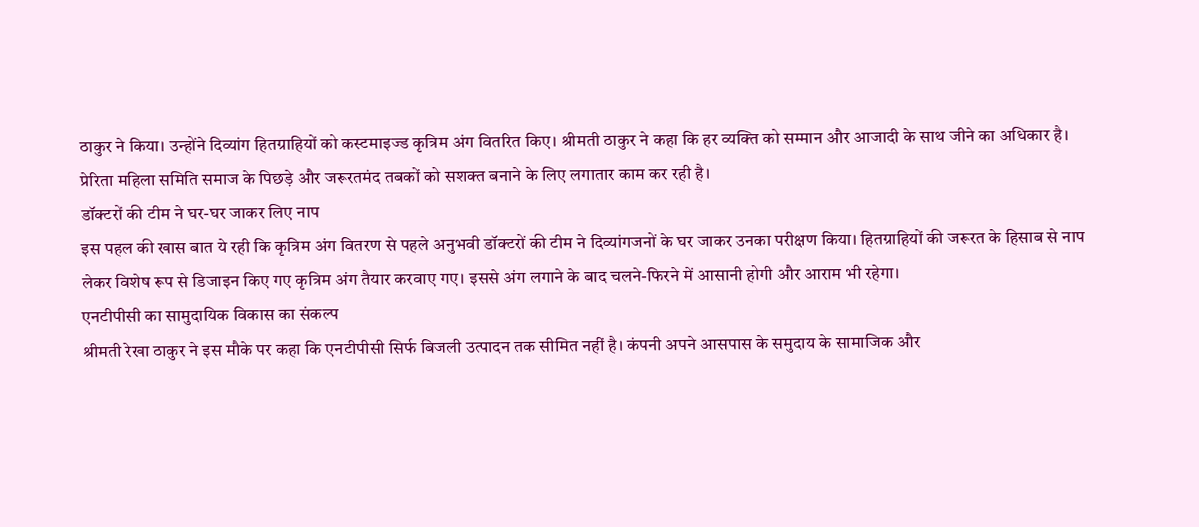ठाकुर ने किया। उन्होंने दिव्यांग हितग्राहियों को कस्टमाइज्ड कृत्रिम अंग वितरित किए। श्रीमती ठाकुर ने कहा कि हर व्यक्ति को सम्मान और आजादी के साथ जीने का अधिकार है। प्रेरिता महिला समिति समाज के पिछड़े और जरूरतमंद तबकों को सशक्त बनाने के लिए लगातार काम कर रही है।
डॉक्टरों की टीम ने घर-घर जाकर लिए नाप
इस पहल की खास बात ये रही कि कृत्रिम अंग वितरण से पहले अनुभवी डॉक्टरों की टीम ने दिव्यांगजनों के घर जाकर उनका परीक्षण किया। हितग्राहियों की जरूरत के हिसाब से नाप लेकर विशेष रूप से डिजाइन किए गए कृत्रिम अंग तैयार करवाए गए। इससे अंग लगाने के बाद चलने-फिरने में आसानी होगी और आराम भी रहेगा।
एनटीपीसी का सामुदायिक विकास का संकल्प
श्रीमती रेखा ठाकुर ने इस मौके पर कहा कि एनटीपीसी सिर्फ बिजली उत्पादन तक सीमित नहीं है। कंपनी अपने आसपास के समुदाय के सामाजिक और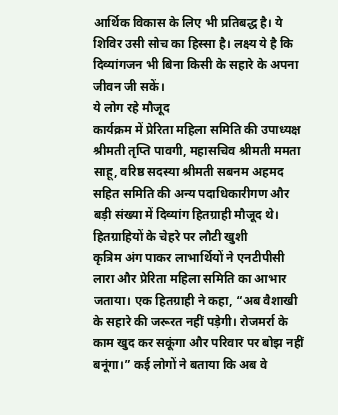आर्थिक विकास के लिए भी प्रतिबद्ध है। ये शिविर उसी सोच का हिस्सा है। लक्ष्य ये है कि दिव्यांगजन भी बिना किसी के सहारे के अपना जीवन जी सकें।
ये लोग रहे मौजूद
कार्यक्रम में प्रेरिता महिला समिति की उपाध्यक्ष श्रीमती तृप्ति पावगी, महासचिव श्रीमती ममता साहू, वरिष्ठ सदस्या श्रीमती सबनम अहमद सहित समिति की अन्य पदाधिकारीगण और बड़ी संख्या में दिव्यांग हितग्राही मौजूद थे।
हितग्राहियों के चेहरे पर लौटी खुशी
कृत्रिम अंग पाकर लाभार्थियों ने एनटीपीसी लारा और प्रेरिता महिला समिति का आभार जताया। एक हितग्राही ने कहा, “अब वैशाखी के सहारे की जरूरत नहीं पड़ेगी। रोजमर्रा के काम खुद कर सकूंगा और परिवार पर बोझ नहीं बनूंगा।” कई लोगों ने बताया कि अब वे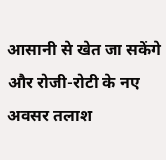आसानी से खेत जा सकेंगे और रोजी-रोटी के नए अवसर तलाश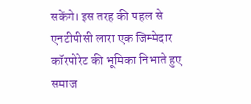सकेंगे। इस तरह की पहल से एनटीपीसी लारा एक जिम्मेदार कॉरपोरेट की भूमिका निभाते हुए समाज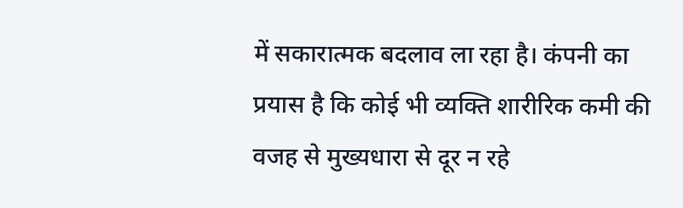में सकारात्मक बदलाव ला रहा है। कंपनी का प्रयास है कि कोई भी व्यक्ति शारीरिक कमी की वजह से मुख्यधारा से दूर न रहे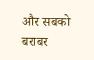और सबको बराबर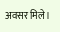अवसर मिले।